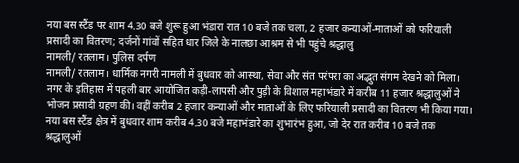नया बस स्टैंड पर शाम 4.30 बजे शुरू हुआ भंडारा रात 10 बजे तक चला, 2 हजार कन्याओं-माताओं को फरियाली प्रसादी का वितरण; दर्जनों गांवों सहित धार जिले के नालछा आश्रम से भी पहुंचे श्रद्धालु
नामली/ रतलाम। पुलिस दर्पण
नामली/ रतलाम। धार्मिक नगरी नामली में बुधवार को आस्था, सेवा और संत परंपरा का अद्भुत संगम देखने को मिला। नगर के इतिहास में पहली बार आयोजित कड़ी-लापसी और पुड़ी के विशाल महाभंडारे में करीब 11 हजार श्रद्धालुओं ने भोजन प्रसादी ग्रहण की। वहीं करीब 2 हजार कन्याओं और माताओं के लिए फरियाली प्रसादी का वितरण भी किया गया। नया बस स्टैंड क्षेत्र में बुधवार शाम करीब 4.30 बजे महाभंडारे का शुभारंभ हुआ, जो देर रात करीब 10 बजे तक श्रद्धालुओं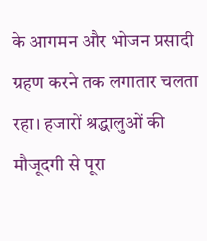के आगमन और भोजन प्रसादी ग्रहण करने तक लगातार चलता रहा। हजारों श्रद्धालुओं की मौजूदगी से पूरा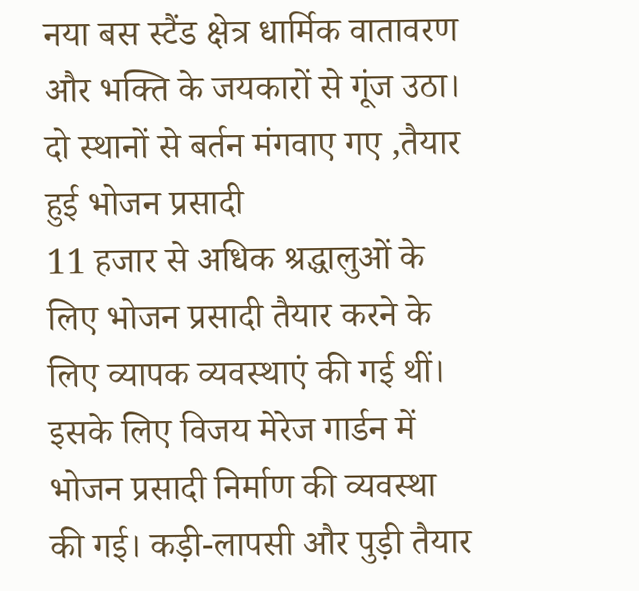नया बस स्टैंड क्षेत्र धार्मिक वातावरण और भक्ति के जयकारों से गूंज उठा।
दो स्थानों से बर्तन मंगवाए गए ,तैयार हुई भोजन प्रसादी
11 हजार से अधिक श्रद्धालुओं के लिए भोजन प्रसादी तैयार करने के लिए व्यापक व्यवस्थाएं की गई थीं। इसके लिए विजय मेरेज गार्डन में भोजन प्रसादी निर्माण की व्यवस्था की गई। कड़ी-लापसी और पुड़ी तैयार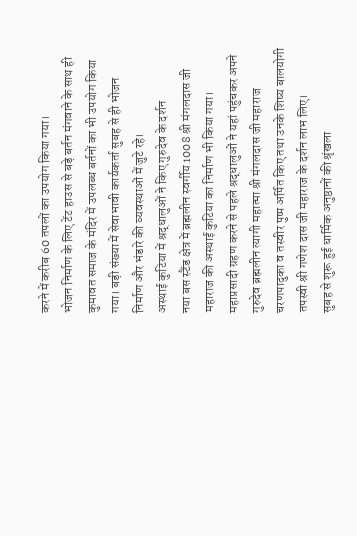करने में करीब 60 तपलों का उपयोग किया गया।
भोजन निर्माण के लिए टेंट हाउस से बड़े बर्तन मंगवाने के साथ ही कुमावत समाज के मंदिर में उपलब्ध बर्तनों का भी उपयोग किया गया। बड़ी संख्या में सेवाभावी कार्यकर्ता सुबह से ही भोजन निर्माण और भंडारे की व्यवस्थाओं में जुटे रहे।
अस्थाई कुटिया में श्रद्धालुओं ने किए गुरुदेव के दर्शन
नया बस स्टैंड क्षेत्र में ब्रह्मलीन स्वर्गीय 1008 श्री मंगलदास जी महाराज की अस्थाई कुटिया का निर्माण भी किया गया। महाप्रसादी ग्रहण करने से पहले श्रद्धालुओं ने यहां पहुंचकर अपने गुरुदेव ब्रह्मलीन त्यागी महात्मा श्री मंगलदास जी महाराज चरणपादुका व तस्वीर पुष्प अर्पित किए तथा उनके शिष्य बालयोगी तपस्वी श्री गणेश दास जी महाराज के दर्शन लाभ लिए।
सुबह से शुरू हुई धार्मिक अनुष्ठानों की श्रृंखला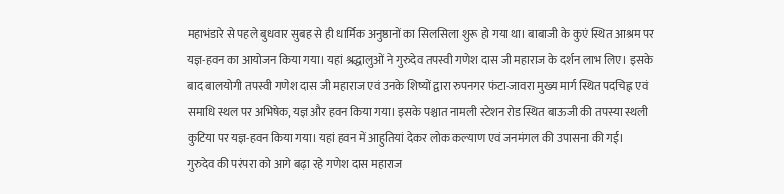महाभंडारे से पहले बुधवार सुबह से ही धार्मिक अनुष्ठानों का सिलसिला शुरू हो गया था। बाबाजी के कुएं स्थित आश्रम पर यज्ञ-हवन का आयोजन किया गया। यहां श्रद्धालुओं ने गुरुदेव तपस्वी गणेश दास जी महाराज के दर्शन लाभ लिए। इसके बाद बालयोगी तपस्वी गणेश दास जी महाराज एवं उनके शिष्यों द्वारा रुपनगर फंटा-जावरा मुख्य मार्ग स्थित पदचिह्न एवं समाधि स्थल पर अभिषेक, यज्ञ और हवन किया गया। इसके पश्चात नामली स्टेशन रोड स्थित बाऊजी की तपस्या स्थली कुटिया पर यज्ञ-हवन किया गया। यहां हवन में आहुतियां देकर लोक कल्याण एवं जनमंगल की उपासना की गई।
गुरुदेव की परंपरा को आगे बढ़ा रहे गणेश दास महाराज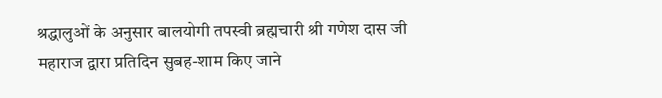श्रद्धालुओं के अनुसार बालयोगी तपस्वी ब्रह्मचारी श्री गणेश दास जी महाराज द्वारा प्रतिदिन सुबह-शाम किए जाने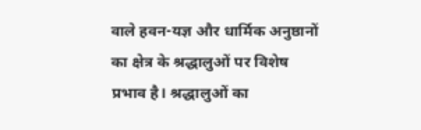वाले हवन-यज्ञ और धार्मिक अनुष्ठानों का क्षेत्र के श्रद्धालुओं पर विशेष प्रभाव है। श्रद्धालुओं का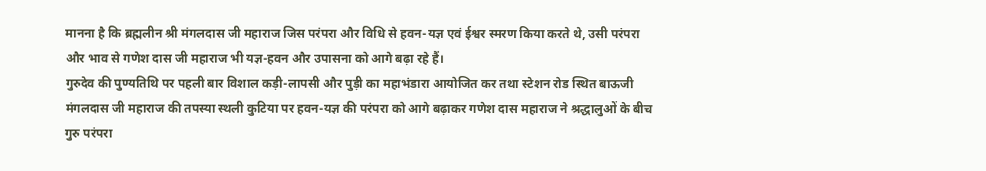मानना है कि ब्रह्मलीन श्री मंगलदास जी महाराज जिस परंपरा और विधि से हवन-यज्ञ एवं ईश्वर स्मरण किया करते थे, उसी परंपरा और भाव से गणेश दास जी महाराज भी यज्ञ-हवन और उपासना को आगे बढ़ा रहे हैं।
गुरुदेव की पुण्यतिथि पर पहली बार विशाल कड़ी-लापसी और पुड़ी का महाभंडारा आयोजित कर तथा स्टेशन रोड स्थित बाऊजी मंगलदास जी महाराज की तपस्या स्थली कुटिया पर हवन-यज्ञ की परंपरा को आगे बढ़ाकर गणेश दास महाराज ने श्रद्धालुओं के बीच गुरु परंपरा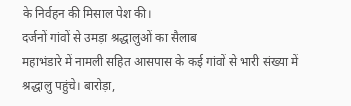के निर्वहन की मिसाल पेश की।
दर्जनों गांवों से उमड़ा श्रद्धालुओं का सैलाब
महाभंडारे में नामली सहित आसपास के कई गांवों से भारी संख्या में श्रद्धालु पहुंचे। बारोड़ा,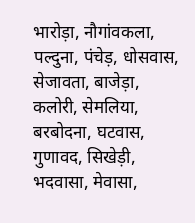भारोड़ा, नौगांवकला, पल्दुना, पंचेड़, धोसवास, सेजावता, बाजेड़ा, कलोरी, सेमलिया, बरबोदना, घटवास, गुणावद, सिखेड़ी, भदवासा, मेवासा,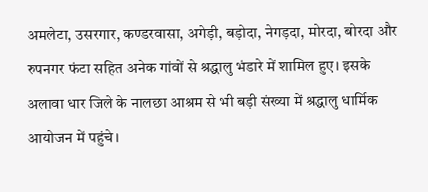अमलेटा, उसरगार, कण्डरवासा, अगेड़ी, बड़ोदा, नेगड़दा, मोरदा, बोरदा और रुपनगर फंटा सहित अनेक गांवों से श्रद्धालु भंडारे में शामिल हुए। इसके अलावा धार जिले के नालछा आश्रम से भी बड़ी संख्या में श्रद्धालु धार्मिक आयोजन में पहुंचे।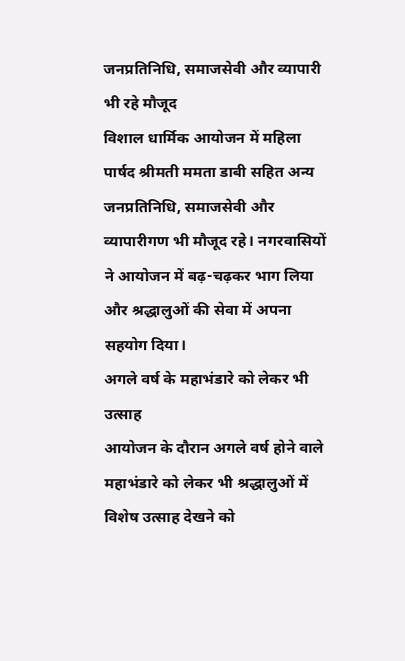जनप्रतिनिधि, समाजसेवी और व्यापारी भी रहे मौजूद
विशाल धार्मिक आयोजन में महिला पार्षद श्रीमती ममता डाबी सहित अन्य जनप्रतिनिधि, समाजसेवी और व्यापारीगण भी मौजूद रहे। नगरवासियों ने आयोजन में बढ़-चढ़कर भाग लिया और श्रद्धालुओं की सेवा में अपना सहयोग दिया।
अगले वर्ष के महाभंडारे को लेकर भी उत्साह
आयोजन के दौरान अगले वर्ष होने वाले महाभंडारे को लेकर भी श्रद्धालुओं में विशेष उत्साह देखने को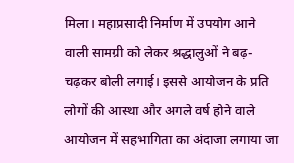मिला। महाप्रसादी निर्माण में उपयोग आने वाली सामग्री को लेकर श्रद्धालुओं ने बढ़-चढ़कर बोली लगाई। इससे आयोजन के प्रति लोगों की आस्था और अगले वर्ष होने वाले आयोजन में सहभागिता का अंदाजा लगाया जा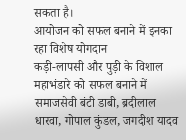सकता है।
आयोजन को सफल बनाने में इनका रहा विशेष योगदान
कड़ी-लापसी और पुड़ी के विशाल महाभंडारे को सफल बनाने में समाजसेवी बंटी डाबी, ब्रदीलाल धारवा, गोपाल कुंडल, जगदीश यादव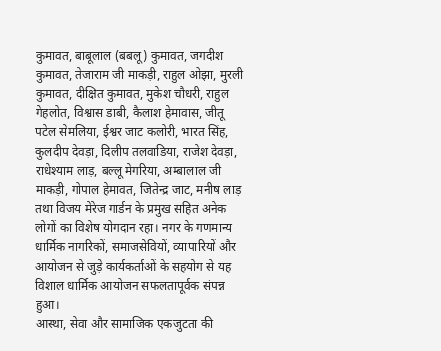कुमावत, बाबूलाल (बबलू) कुमावत, जगदीश कुमावत, तेजाराम जी माकड़ी, राहुल ओझा, मुरली कुमावत, दीक्षित कुमावत, मुकेश चौधरी, राहुल गेहलोत, विश्वास डाबी, कैलाश हेमावास, जीतू पटेल सेमलिया, ईश्वर जाट कलोरी, भारत सिंह, कुलदीप देवड़ा, दिलीप तलवाडिया, राजेश देवड़ा, राधेश्याम लाड़, बल्लू मेगरिया, अम्बालाल जी माकड़ी, गोपाल हेमावत, जितेन्द्र जाट, मनीष लाड़ तथा विजय मेरेज गार्डन के प्रमुख सहित अनेक लोगों का विशेष योगदान रहा। नगर के गणमान्य धार्मिक नागरिकों, समाजसेवियों, व्यापारियों और आयोजन से जुड़े कार्यकर्ताओं के सहयोग से यह विशाल धार्मिक आयोजन सफलतापूर्वक संपन्न हुआ।
आस्था, सेवा और सामाजिक एकजुटता की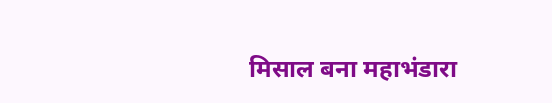मिसाल बना महाभंडारा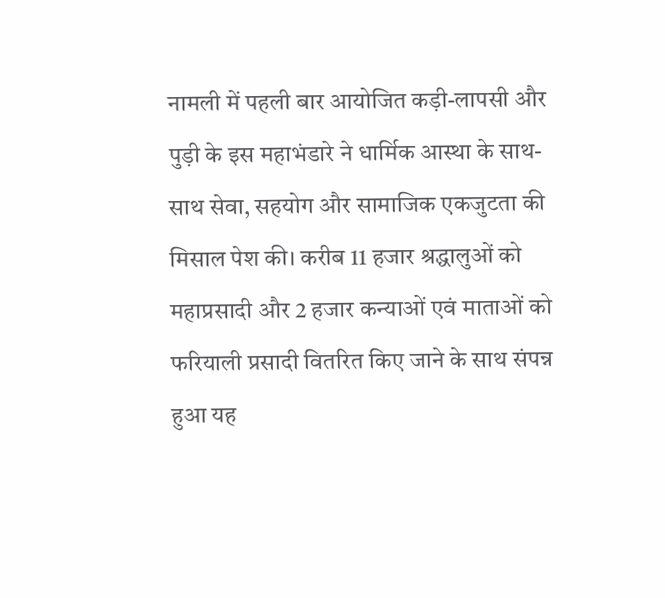नामली में पहली बार आयोजित कड़ी-लापसी और पुड़ी के इस महाभंडारे ने धार्मिक आस्था के साथ-साथ सेवा, सहयोग और सामाजिक एकजुटता की मिसाल पेश की। करीब 11 हजार श्रद्धालुओं को महाप्रसादी और 2 हजार कन्याओं एवं माताओं को फरियाली प्रसादी वितरित किए जाने के साथ संपन्न हुआ यह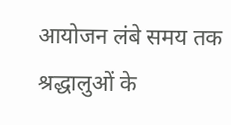आयोजन लंबे समय तक श्रद्धालुओं के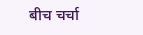बीच चर्चा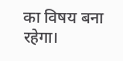का विषय बना रहेगा।